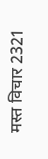मस्त विचार 2321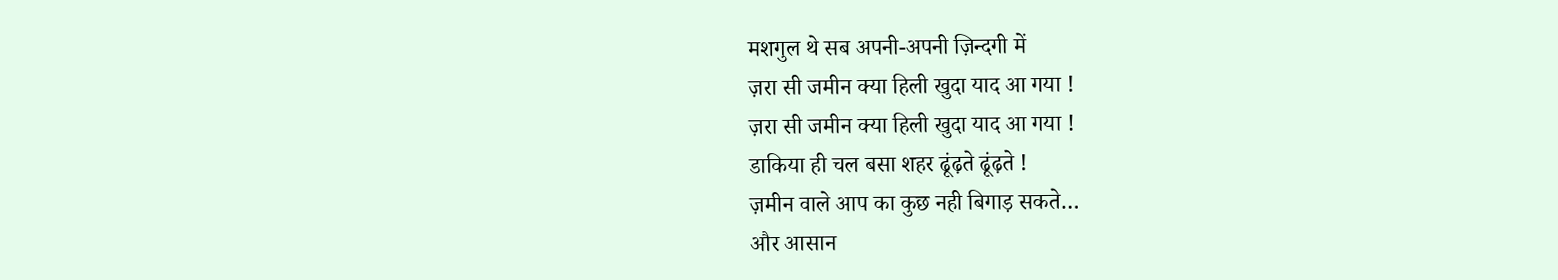मशगुल थे सब अपनी-अपनी ज़िन्दगी में
ज़रा सी जमीन क्या हिली खुदा याद आ गया !
ज़रा सी जमीन क्या हिली खुदा याद आ गया !
डाकिया ही चल बसा शहर ढूंढ़ते ढूंढ़ते !
ज़मीन वाले आप का कुछ नही बिगाड़ सकते…
और आसान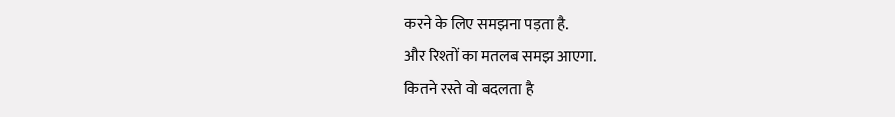करने के लिए समझना पड़ता है.
और रिश्तों का मतलब समझ आएगा.
कितने रस्ते वो बदलता है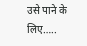उसे पाने के लिए…..